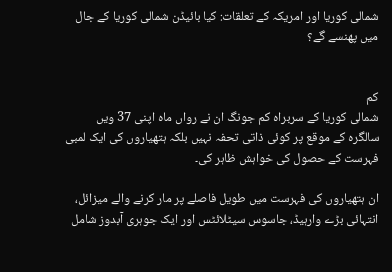شمالی کوریا اور امریکہ کے تعلقات: کیا بائیڈن شمالی کوریا کے جال میں پھنسے گے؟


کم
شمالی کوریا کے سربراہ کم جونگ ان نے رواں ماہ اپنی 37 ویں سالگرہ کے موقع پر کوئی ذاتی تحفہ نہیں بلکہ ہتھیاروں کی ایک لمبی فہرست کے حصول کی خواہش ظاہر کی۔

ان ہتھیاروں کی فہرست میں طویل فاصلے پر مار کرنے والے میزائل، انتہائی بڑے وارہیڈ، جاسوس سیٹلائٹس اور ایک جوہری آبدوز شامل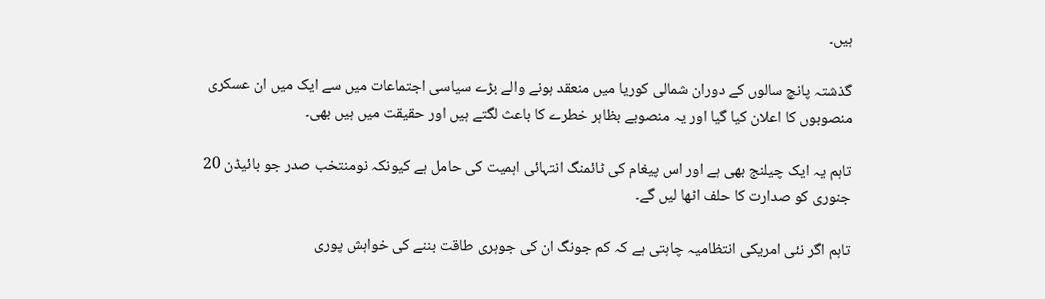ہیں۔

گذشتہ پانچ سالوں کے دوران شمالی کوریا میں منعقد ہونے والے بڑے سیاسی اجتماعات میں سے ایک میں ان عسکری منصوبوں کا اعلان کیا گیا اور یہ منصوبے بظاہر خطرے کا باعث لگتے ہیں اور حقیقت میں ہیں بھی۔

تاہم یہ ایک چیلنج بھی ہے اور اس پیغام کی ٹائمنگ انتہائی اہمیت کی حامل ہے کیونکہ نومنتخب صدر جو بائیڈن 20 جنوری کو صدارت کا حلف اٹھا لیں گے۔

تاہم اگر نئی امریکی انتظامیہ چاہتی ہے کہ کم جونگ ان کی جوہری طاقت بننے کی خواہش پوری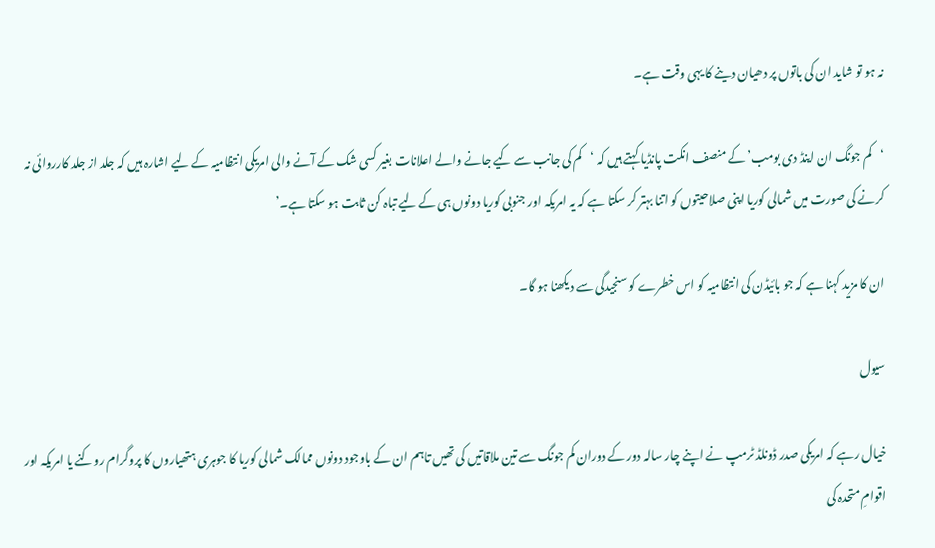نہ ہو تو شاید ان کی باتوں پر دھیان دینے کا یہی وقت ہے۔

‘کم جونگ ان اینڈ دی بومب’ کے منصف انکت پانڈیا کہتے ہیں کہ ‘کم کی جانب سے کیے جانے والے اعلانات بغیر کسی شک کے آنے والی امریکی انتظامیہ کے لیے اشارہ ہیں کہ جلد از جلد کارروائی نہ کرنے کی صورت میں شمالی کوریا اپنی صلاحیتوں کو اتنا بہتر کر سکتا ہے کہ یہ امریکہ اور جنوبی کوریا دونوں ہی کے لیے تباہ کن ثابت ہو سکتا ہے۔’

ان کا مزید کہنا ہے کہ جو بائیڈن کی انتظامیہ کو اس خطرے کو سنجیدگی سے دیکھنا ہو گا۔

سیول

خیال رہے کہ امریکی صدر ڈونلڈ ٹرمپ نے اپنے چار سالہ دور کے دوران کم جونگ سے تین ملاقاتیں کی تھیں تاہم ان کے باوجود دونوں ممالک شمالی کوریا کا جوہری ہتھیاروں کا پروگرام روکنے یا امریکہ اور اقوامِ متحدہ کی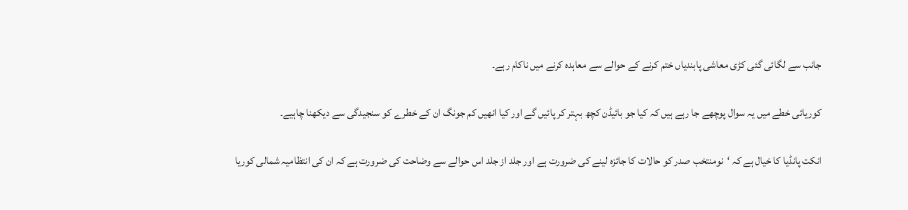جانب سے لگائی گئی کڑی معاشی پابندیاں ختم کرنے کے حوالے سے معاہدہ کرنے میں ناکام رہے۔

کوریائی خطے میں یہ سوال پوچھے جا رہے ہیں کہ کیا جو بائیڈن کچھ بہتر کر پائیں گے اور کیا انھیں کم جونگ ان کے خطرے کو سنجیدگی سے دیکھنا چاہیے۔

انکت پانڈیا کا خیال ہے کہ ‘نومنتخب صدر کو حالات کا جائزہ لینے کی ضرورت ہے اور جلد از جلد اس حوالے سے وضاحت کی ضرورت ہے کہ ان کی انتظامیہ شمالی کوریا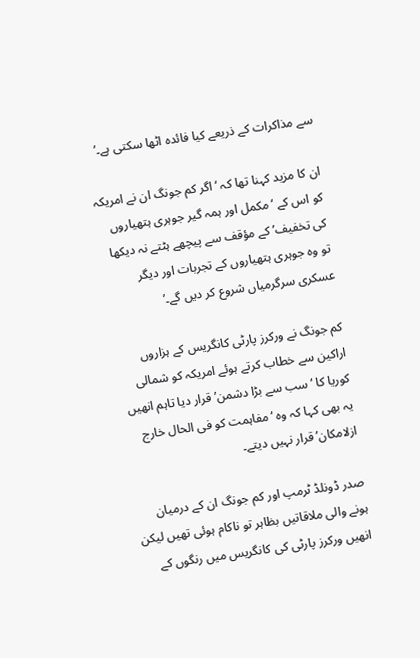سے مذاکرات کے ذریعے کیا فائدہ اٹھا سکتی ہے۔’

ان کا مزید کہنا تھا کہ ‘اگر کم جونگ ان نے امریکہ کو اس کے ‘مکمل اور ہمہ گیر جوہری ہتھیاروں کی تخفیف’ کے مؤقف سے پیچھے ہٹتے نہ دیکھا تو وہ جوہری ہتھیاروں کے تجربات اور دیگر عسکری سرگرمیاں شروع کر دیں گے۔’

کم جونگ نے ورکرز پارٹی کانگریس کے ہزاروں اراکین سے خطاب کرتے ہوئے امریکہ کو شمالی کوریا کا ‘سب سے بڑا دشمن’ قرار دیا تاہم انھیں یہ بھی کہا کہ وہ ‘مفاہمت کو فی الحال خارج ازلامکان’ قرار نہیں دیتے۔

صدر ڈونلڈ ٹرمپ اور کم جونگ ان کے درمیان ہونے والی ملاقاتیں بظاہر تو ناکام ہوئی تھیں لیکن انھیں ورکرز پارٹی کی کانگریس میں رنگوں کے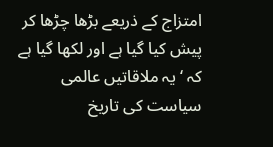امتزاج کے ذریعے بڑھا چڑھا کر پیش کیا گیا ہے اور لکھا گیا ہے کہ ‘یہ ملاقاتیں عالمی سیاست کی تاریخ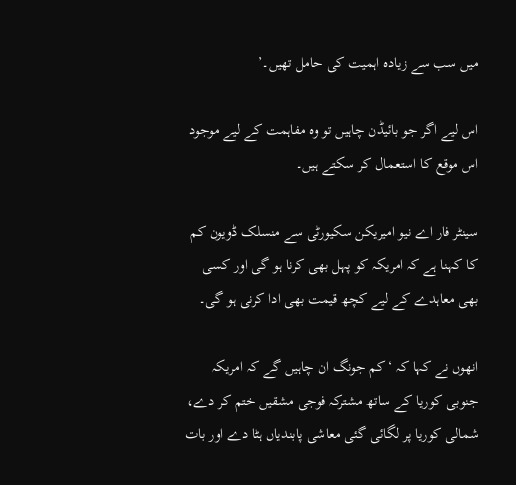میں سب سے زیادہ اہمیت کی حامل تھیں۔’

اس لیے اگر جو بائیڈن چاہیں تو وہ مفاہمت کے لیے موجود اس موقع کا استعمال کر سکتے ہیں۔

سینٹر فار اے نیو امیریکن سکیورٹی سے منسلک ڈویون کم کا کہنا ہے کہ امریکہ کو پہل بھی کرنا ہو گی اور کسی بھی معاہدے کے لیے کچھ قیمت بھی ادا کرنی ہو گی۔

انھوں نے کہا کہ ‘کم جونگ ان چاہیں گے کہ امریکہ جنوبی کوریا کے ساتھ مشترکہ فوجی مشقیں ختم کر دے، شمالی کوریا پر لگائی گئی معاشی پابندیاں ہٹا دے اور بات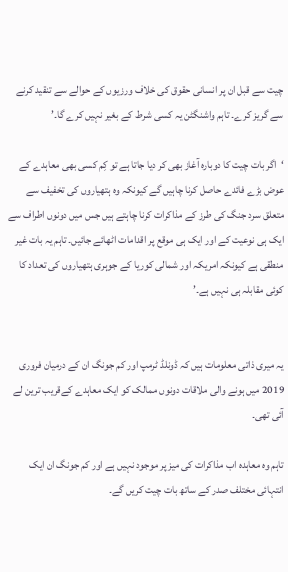چیت سے قبل ان پر انسانی حقوق کی خلاف ورزیوں کے حوالے سے تنقید کرنے سے گریز کرے۔ تاہم واشنگٹن یہ کسی شرط کے بغیر نہیں کرے گا۔’

‘اگر بات چیت کا دوبارہ آغاز بھی کر دیا جاتا ہے تو کِم کسی بھی معاہدے کے عوض بڑے فائدے حاصل کرنا چاہیں گے کیونکہ وہ ہتھیاروں کی تخفیف سے متعلق سرد جنگ کی طرز کے مذاکرات کرنا چاہتے ہیں جس میں دونوں اطراف سے ایک ہی نوعیت کے اور ایک ہی موقع پر اقدامات اٹھائے جائیں۔ تاہم یہ بات غیر منطقی ہے کیونکہ امریکہ اور شمالی کوریا کے جوہری ہتھیاروں کی تعداد کا کوئی مقابلہ ہی نہیں ہے۔’


یہ میری ذاتی معلومات ہیں کہ ڈونلڈ ٹرمپ اور کم جونگ ان کے درمیان فروری 2019 میں ہونے والی ملاقات دونوں ممالک کو ایک معاہدے کےقریب ترین لے آئی تھی۔

تاہم وہ معاہدہ اب مذاکرات کی میز پر موجود نہیں ہے اور کم جونگ ان ایک انتہائی مختلف صدر کے ساتھ بات چیت کریں گے۔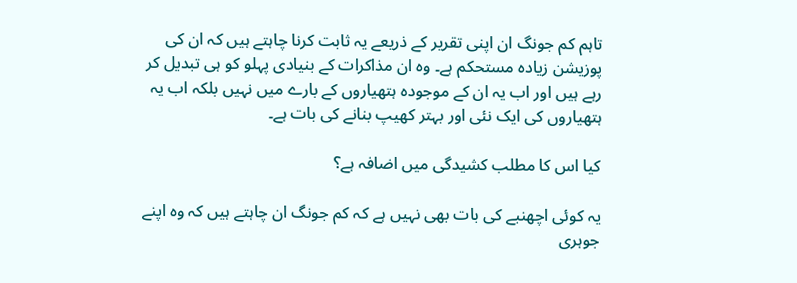تاہم کم جونگ ان اپنی تقریر کے ذریعے یہ ثابت کرنا چاہتے ہیں کہ ان کی پوزیشن زیادہ مستحکم ہے۔ وہ ان مذاکرات کے بنیادی پہلو کو ہی تبدیل کر رہے ہیں اور اب یہ ان کے موجودہ ہتھیاروں کے بارے میں نہیں بلکہ اب یہ ہتھیاروں کی ایک نئی اور بہتر کھیپ بنانے کی بات ہے۔

کیا اس کا مطلب کشیدگی میں اضافہ ہے؟

یہ کوئی اچھنبے کی بات بھی نہیں ہے کہ کم جونگ ان چاہتے ہیں کہ وہ اپنے جوہری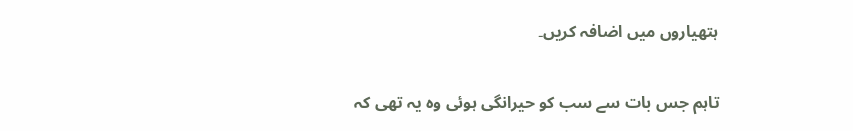ہتھیاروں میں اضافہ کریں۔

تاہم جس بات سے سب کو حیرانگی ہوئی وہ یہ تھی کہ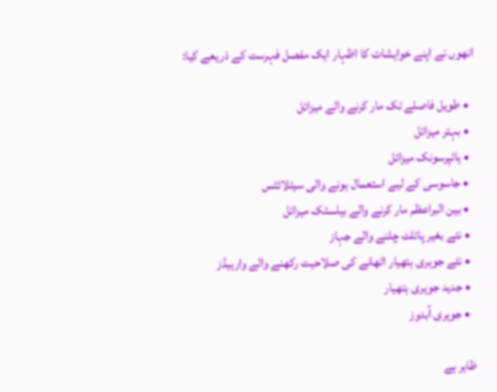انھوں نے اپنے خواہشات کا اظہار ایک مفصل فہرست کے ذریعے کیا:

  • طویل فاصلے تک مار کرنے والے میزائل
  • بہتر میزائل
  • ہائپرسونک میزائل
  • جاسوسی کے لیے استعمال ہونے والی سیٹلائٹس
  • بین البراعظم مار کرنے والے بیلسٹک میزائل
  • نئے بغیر پائلٹ چلنے والے جہاز
  • نئے جوہری ہتھیار اٹھانے کی صلاحیت رکھنے والے وارہیڈز
  • جدید جوہری ہتھیار
  • جوہری آبدوز

ظاہر ہے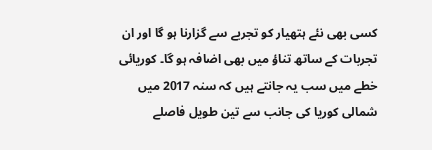کسی بھی نئے ہتھیار کو تجربے سے گزارنا ہو گا اور ان تجربات کے ساتھ تناؤ میں بھی اضافہ ہو گا۔ کوریائی خطے میں سب یہ جانتے ہیں کہ سنہ 2017 میں شمالی کوریا کی جانب سے تین طویل فاصلے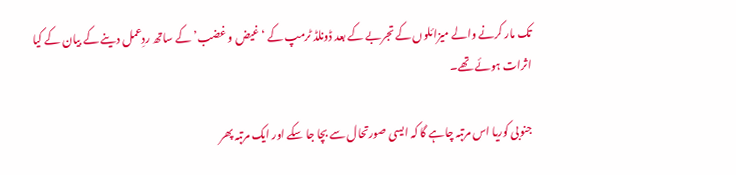تک مار کرنے والے میزائلوں کے تجربے کے بعد ڈونلڈ ٹرمپ کے ‘غیض و غضب’ کے ساتھ ردِعمل دینے کے بیان کے کیا اثرات ہوئے تھے۔

جنوبی کوریا اس مرتبہ چاہے گا کہ ایسی صورتحال سے بچا جا سکے اور ایک مرتبہ پھر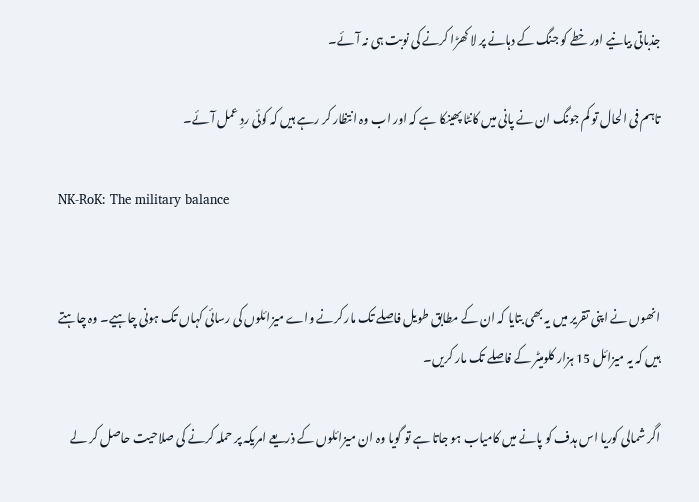جذباتی بیانیے اور خطے کو جنگ کے دہانے پر لا کھڑا کرنے کی نوبت ہی نہ آئے۔

تاہم فی الحال تو کم جونگ ان نے پانی میں کانٹا پھینکا ہے کہ اور اب وہ انتظار کر رہے ہیں کہ کوئی ردِ عمل آئے۔

NK-RoK: The military balance


انھوں نے اپنی تقریر میں یہ بھی بتایا کہ ان کے مطابق طویل فاصلے تک مار کرنے واے میزائلوں کی رسائی کہاں تک ہونی چاہیے۔ وہ چاہتے ہیں کہ یہ میزائل 15 ہزار کلومیٹر کے فاصلے تک مار کریں۔

اگر شمالی کوریا اس ہدف کو پانے میں کامیاب ہو جاتا ہے تو گویا وہ ان میزائلوں کے ذریعے امریکہ پر حملہ کرنے کی صلاحیت حاصل کر لے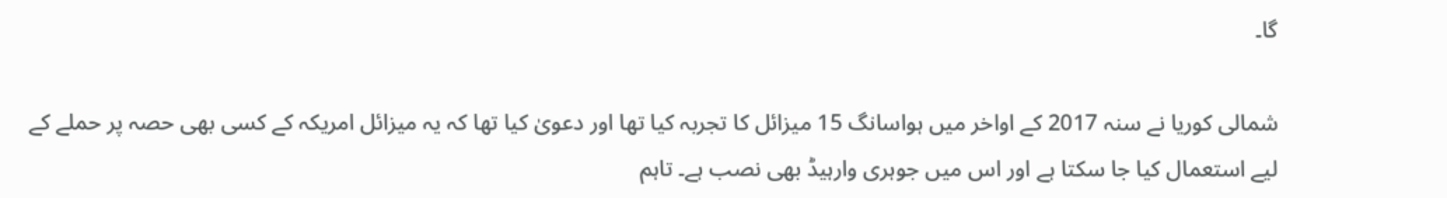گا۔

شمالی کوریا نے سنہ 2017 کے اواخر میں ہواسانگ 15 میزائل کا تجربہ کیا تھا اور دعویٰ کیا تھا کہ یہ میزائل امریکہ کے کسی بھی حصہ پر حملے کے لیے استعمال کیا جا سکتا ہے اور اس میں جوہری وارہیڈ بھی نصب ہے۔ تاہم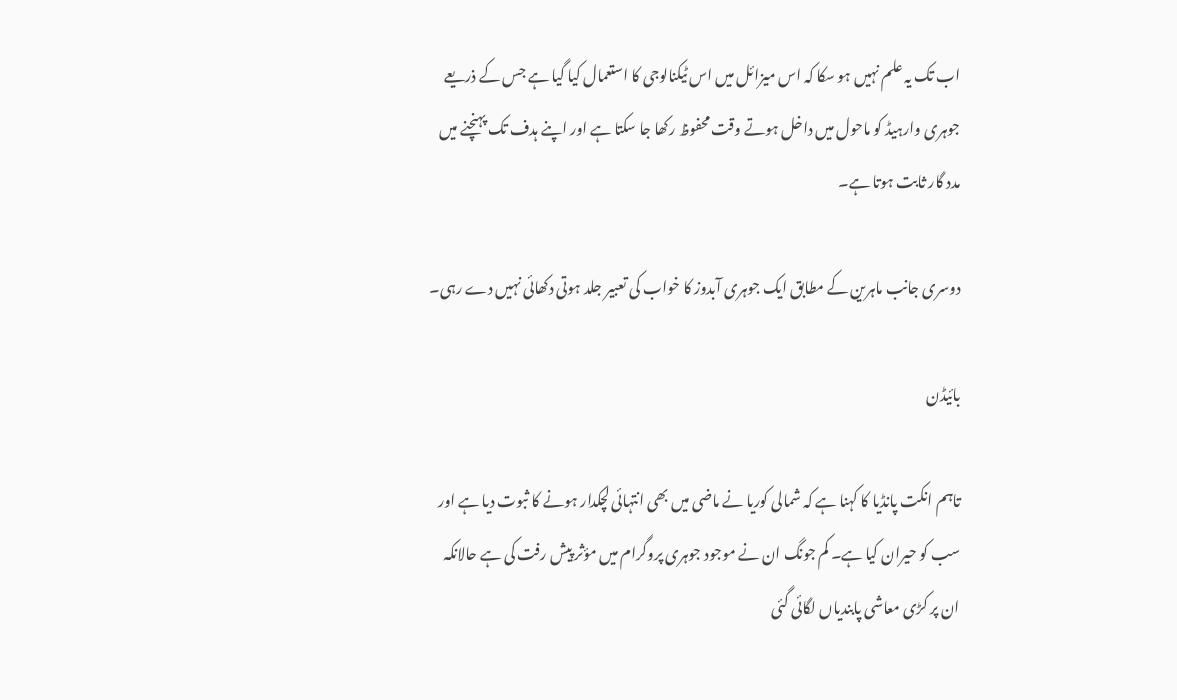اب تک یہ علم نہیں ہو سکا کہ اس میزائل میں اس ٹیکنالوجی کا استعمال کیا گیا ہے جس کے ذریعے جوہری وارہیڈ کو ماحول میں داخل ہوتے وقت محفوظ رکھا جا سکتا ہے اور اپنے ہدف تک پہنچنے میں مدد گار ثابت ہوتا ہے۔

دوسری جانب ماہرین کے مطابق ایک جوہری آبدوز کا خواب کی تعبیر جلد ہوتی دکھائی نہیں دے رہی۔

بائیڈن

تاہم انکت پانڈیا کا کہنا ہے کہ شمالی کوریا نے ماضی میں بھی انتہائی لچکدار ہونے کا ثبوت دیا ہے اور سب کو حیران کیا ہے۔ کم جونگ ان نے موجود جوہری پروگرام میں مؤثر پیش رفت کی ہے حالانکہ ان پر کڑی معاشی پابندیاں لگائی گئی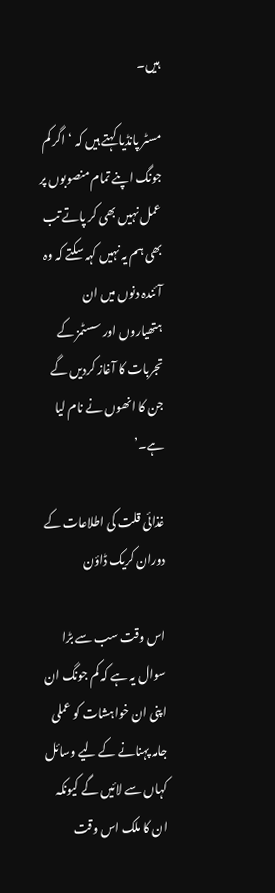ہیں۔

مسٹر پانڈیا کہتے ہیں کہ ‘اگر کم جونگ اپنے تمام منصوبوں پر عمل نہیں بھی کر پاتے تب بھی ہم یہ نہیں کہہ سکتے کہ وہ آئندہ دنوں میں ان ہتھیاروں اور سسٹمز کے تجربات کا آغاز کردیں گے جن کا انھوں نے نام لیا ہے۔’

غذائی قلت کی اطلاعات کے دوران کریک ڈاؤن

اس وقت سب سے بڑا سوال یہ ہے کہ کم جونگ ان اپنی ان خواہشات کو عملی جامہ پہنانے کے لیے وسائل کہاں سے لائیں گے کیونکہ ان کا ملک اس وقت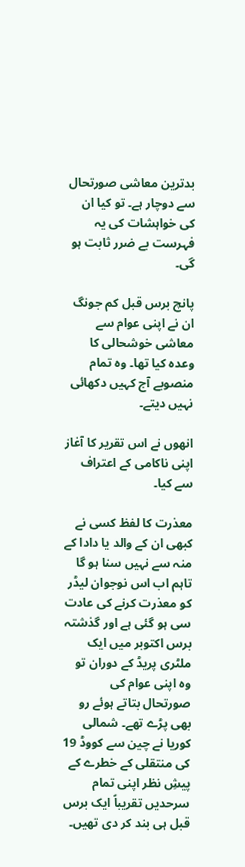بدترین معاشی صورتحال سے دوچار ہے۔ تو کیا ان کی خواہشات کی یہ فہرست بے ضرر ثابت ہو گی۔

پانچ برس قبل کم جونگ ان نے اپنی عوام سے معاشی خوشحالی کا وعدہ کیا تھا۔ وہ تمام منصوبے آج کہیں دکھائی نہیں دیتے۔

انھوں نے اس تقریر کا آغاز اپنی ناکامی کے اعتراف سے کیا۔

معذرت کا لفظ کسی نے کبھی ان کے والد یا دادا کے منہ سے نہیں سنا ہو گا تاہم اب اس نوجوان لیڈر کو معذرت کرنے کی عادت سی ہو گئی ہے اور گذشتہ برس اکتوبر میں ایک ملٹری پریڈ کے دوران تو وہ اپنی عوام کی صورتحال بتاتے ہوئے رو بھی پڑے تھے۔ شمالی کوریا نے چین سے کووڈ 19 کی منتقلی کے خطرے کے پیشِ نظر اپنی تمام سرحدیں تقریباً ایک برس قبل ہی بند کر دی تھیں۔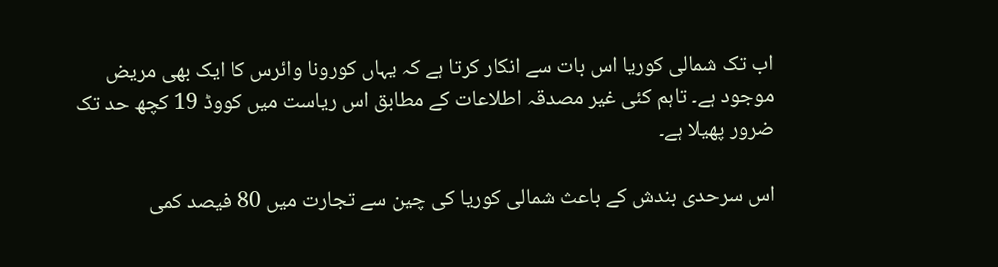اب تک شمالی کوریا اس بات سے انکار کرتا ہے کہ یہاں کورونا وائرس کا ایک بھی مریض موجود ہے۔ تاہم کئی غیر مصدقہ اطلاعات کے مطابق اس ریاست میں کووڈ 19 کچھ حد تک ضرور پھیلا ہے۔

اس سرحدی بندش کے باعث شمالی کوریا کی چین سے تجارت میں 80 فیصد کمی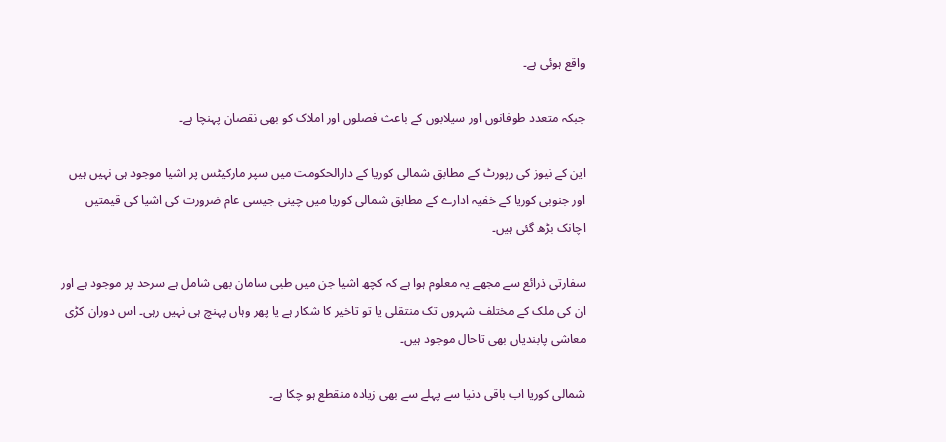واقع ہوئی ہے۔

جبکہ متعدد طوفانوں اور سیلابوں کے باعث فصلوں اور املاک کو بھی نقصان پہنچا ہے۔

این کے نیوز کی رپورٹ کے مطابق شمالی کوریا کے دارالحکومت میں سپر مارکیٹس پر اشیا موجود ہی نہیں ہیں اور جنوبی کوریا کے خفیہ ادارے کے مطابق شمالی کوریا میں چینی جیسی عام ضرورت کی اشیا کی قیمتیں اچانک بڑھ گئی ہیں۔

سفارتی ذرائع سے مجھے یہ معلوم ہوا ہے کہ کچھ اشیا جن میں طبی سامان بھی شامل ہے سرحد پر موجود ہے اور ان کی ملک کے مختلف شہروں تک منتقلی یا تو تاخیر کا شکار ہے یا پھر وہاں پہنچ ہی نہیں رہی۔ اس دوران کڑی معاشی پابندیاں بھی تاحال موجود ہیں۔

شمالی کوریا اب باقی دنیا سے پہلے سے بھی زیادہ منقطع ہو چکا ہے۔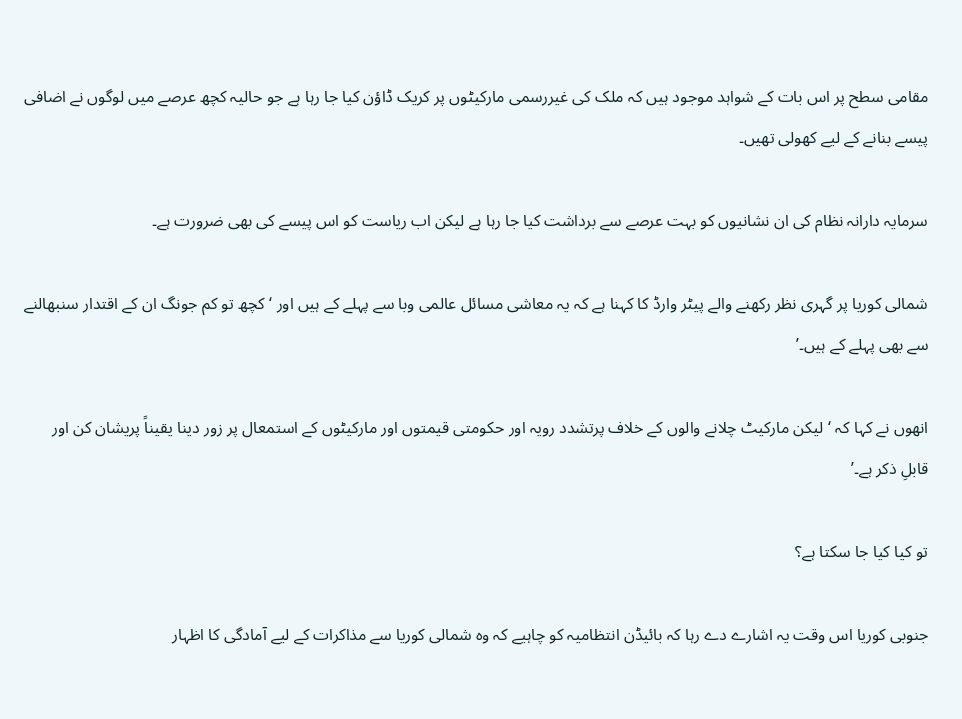مقامی سطح پر اس بات کے شواہد موجود ہیں کہ ملک کی غیررسمی مارکیٹوں پر کریک ڈاؤن کیا جا رہا ہے جو حالیہ کچھ عرصے میں لوگوں نے اضافی پیسے بنانے کے لیے کھولی تھیں۔

سرمایہ دارانہ نظام کی ان نشانیوں کو بہت عرصے سے برداشت کیا جا رہا ہے لیکن اب ریاست کو اس پیسے کی بھی ضرورت ہے۔

شمالی کوریا پر گہری نظر رکھنے والے پیٹر وارڈ کا کہنا ہے کہ یہ معاشی مسائل عالمی وبا سے پہلے کے ہیں اور ‘کچھ تو کم جونگ ان کے اقتدار سنبھالنے سے بھی پہلے کے ہیں۔’

انھوں نے کہا کہ ‘لیکن مارکیٹ چلانے والوں کے خلاف پرتشدد رویہ اور حکومتی قیمتوں اور مارکیٹوں کے استمعال پر زور دینا یقیناً پریشان کن اور قابلِ ذکر ہے۔’

تو کیا کیا جا سکتا ہے؟

جنوبی کوریا اس وقت یہ اشارے دے رہا کہ بائیڈن انتظامیہ کو چاہیے کہ وہ شمالی کوریا سے مذاکرات کے لیے آمادگی کا اظہار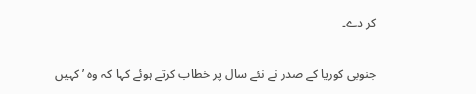کر دے۔

جنوبی کوریا کے صدر نے نئے سال پر خطاب کرتے ہوئے کہا کہ وہ ’کہیں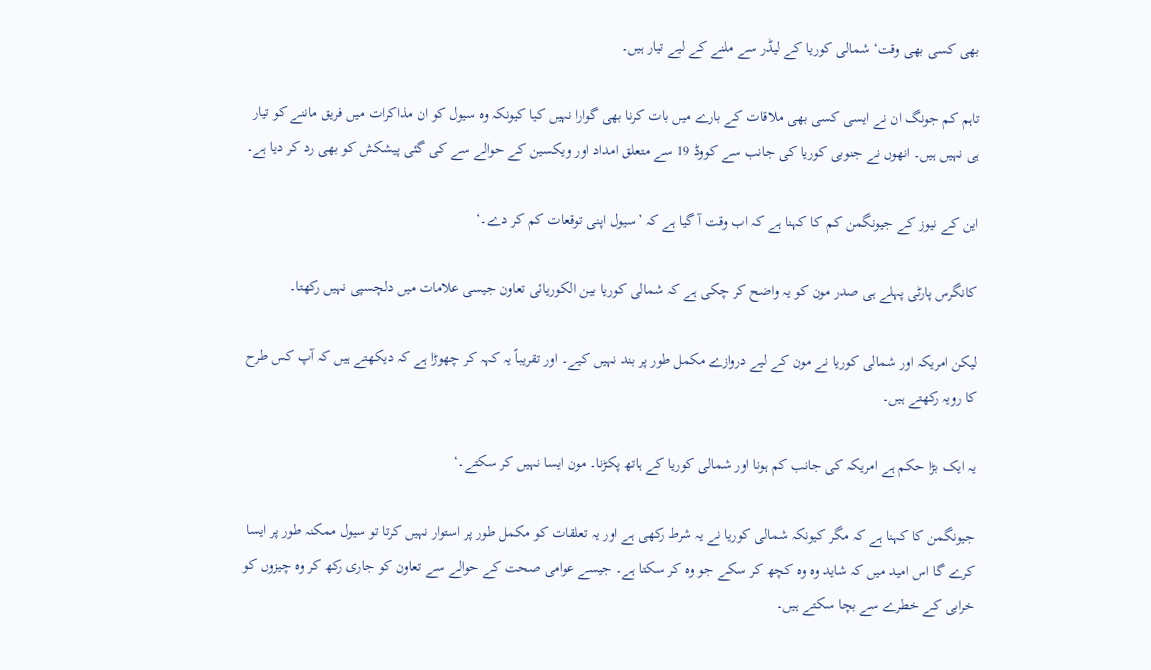بھی کسی بھی وقت‘ شمالی کوریا کے لیڈر سے ملنے کے لیے تیار ہیں۔

تاہم کم جونگ ان نے ایسی کسی بھی ملاقات کے بارے میں بات کرنا بھی گوارا نہیں کیا کیونکہ وہ سیول کو ان مذاکرات میں فریق ماننے کو تیار ہی نہیں ہیں۔ انھوں نے جنوبی کوریا کی جانب سے کووڈ 19 سے متعلق امداد اور ویکسین کے حوالے سے کی گئی پیشکش کو بھی رد کر دیا ہے۔

این کے نیوز کے جیونگمن کم کا کہنا ہے کہ اب وقت آ گیا ہے کہ ’سیول اپنی توقعات کم کر دے۔‘

کانگرس پارٹی پہلے ہی صدر مون کو یہ واضح کر چکی ہے کہ شمالی کوریا بین الکوریائی تعاون جیسی علامات میں دلچسپی نہیں رکھتا۔

لیکن امریکہ اور شمالی کوریا نے مون کے لیے دروازے مکمل طور پر بند نہیں کیے۔ اور تقریباً یہ کہہ کر چھوڑا ہے کہ دیکھتے ہیں کہ آپ کس طرح کا رویہ رکھتے ہیں۔

یہ ایک بڑا حکم ہے امریکہ کی جانب کم ہونا اور شمالی کوریا کے ہاتھ پکڑنا۔ مون ایسا نہیں کر سکتے۔‘

جیونگمن کا کہنا ہے کہ مگر کیونکہ شمالی کوریا نے یہ شرط رکھی ہے اور یہ تعلقات کو مکمل طور پر استوار نہیں کرتا تو سیول ممکنہ طور پر ایسا کرے گا اس امید میں کہ شاید وہ وہ کچھ کر سکے جو وہ کر سکتا ہے۔ جیسے عوامی صحت کے حوالے سے تعاون کو جاری رکھ کر وہ چیزوں کو خرابی کے خطرے سے بچا سکتے ہیں۔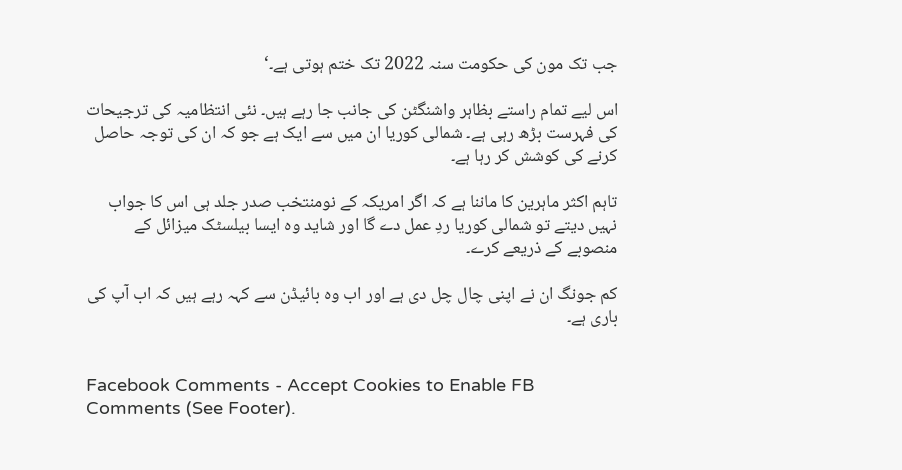جب تک مون کی حکومت سنہ 2022 تک ختم ہوتی ہے۔‘

اس لیے تمام راستے بظاہر واشنگٹن کی جانب جا رہے ہیں۔ نئی انتظامیہ کی ترجیحات کی فہرست بڑھ رہی ہے۔ شمالی کوریا ان میں سے ایک ہے جو کہ ان کی توجہ حاصل کرنے کی کوشش کر رہا ہے۔

تاہم اکثر ماہرین کا ماننا ہے کہ اگر امریکہ کے نومنتخب صدر جلد ہی اس کا جواب نہیں دیتے تو شمالی کوریا ردِ عمل دے گا اور شاید وہ ایسا بیلسٹک میزائل کے منصوبے کے ذریعے کرے۔

کم جونگ ان نے اپنی چال چل دی ہے اور اب وہ بائیڈن سے کہہ رہے ہیں کہ اب آپ کی باری ہے۔


Facebook Comments - Accept Cookies to Enable FB Comments (See Footer).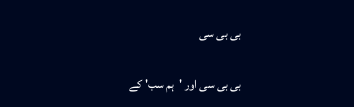بی بی سی

بی بی سی اور 'ہم سب' کے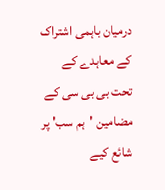درمیان باہمی اشتراک کے معاہدے کے تحت بی بی سی کے مضامین 'ہم سب' پر شائع کیے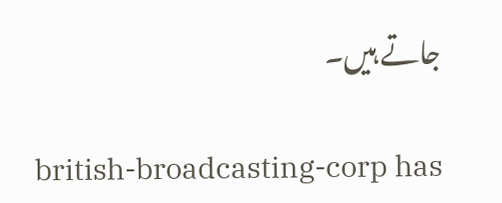جاتے ہیں۔

british-broadcasting-corp has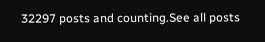32297 posts and counting.See all posts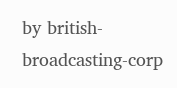by british-broadcasting-corp